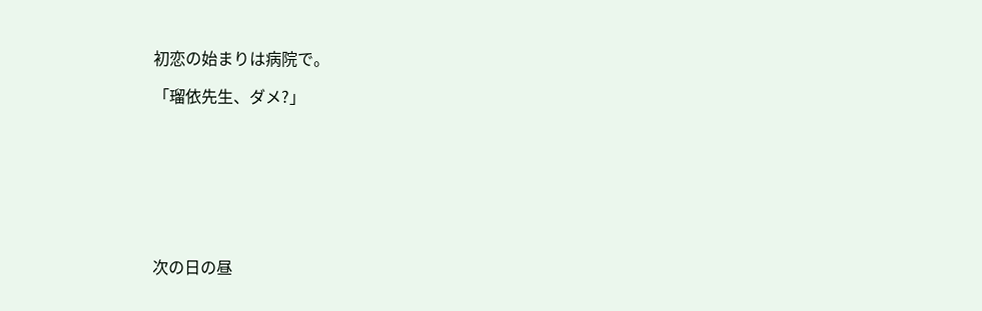初恋の始まりは病院で。

「瑠依先生、ダメ?」








次の日の昼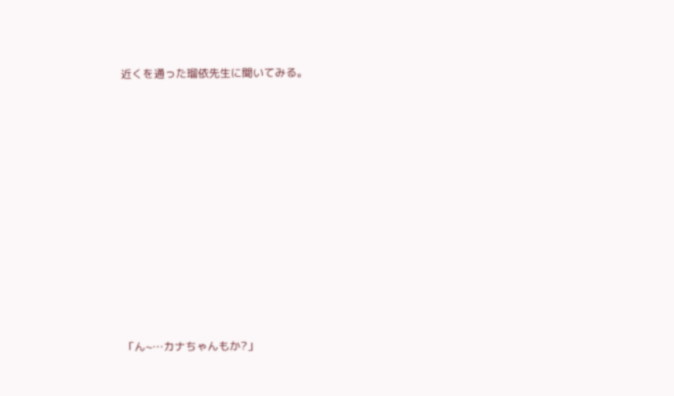近くを通った瑠依先生に聞いてみる。













「ん~…カナちゃんもか?」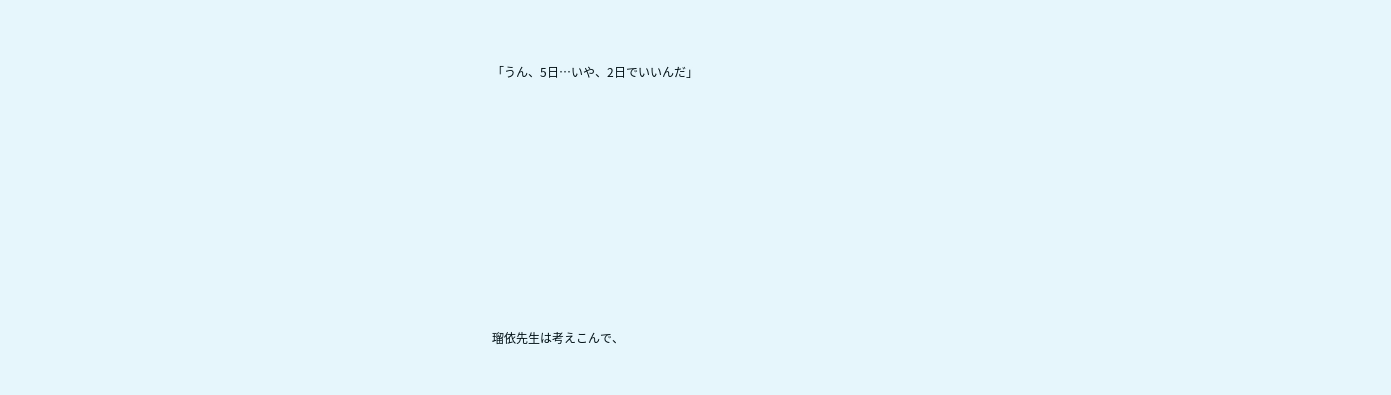「うん、5日…いや、2日でいいんだ」











瑠依先生は考えこんで、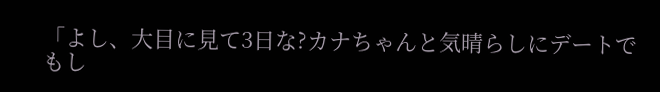「よし、大目に見て3日な?カナちゃんと気晴らしにデートでもし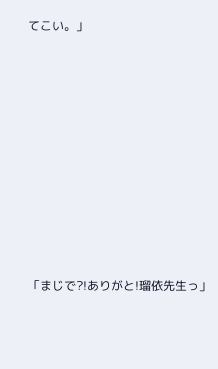てこい。」












「まじで?!ありがと!瑠依先生っ」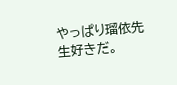やっぱり瑠依先生好きだ。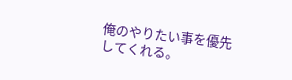俺のやりたい事を優先してくれる。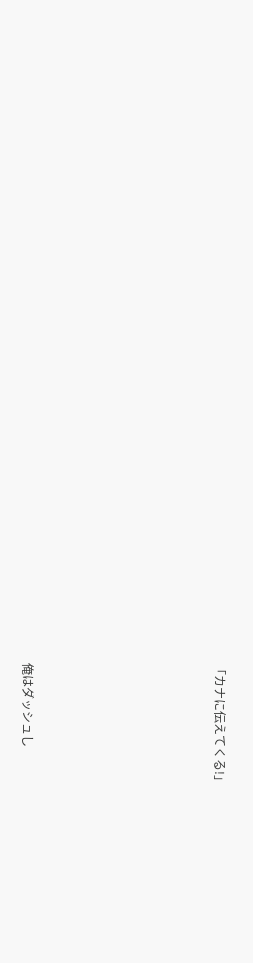「カナに伝えてくる!」











俺はダッシュし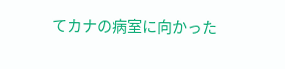てカナの病室に向かった